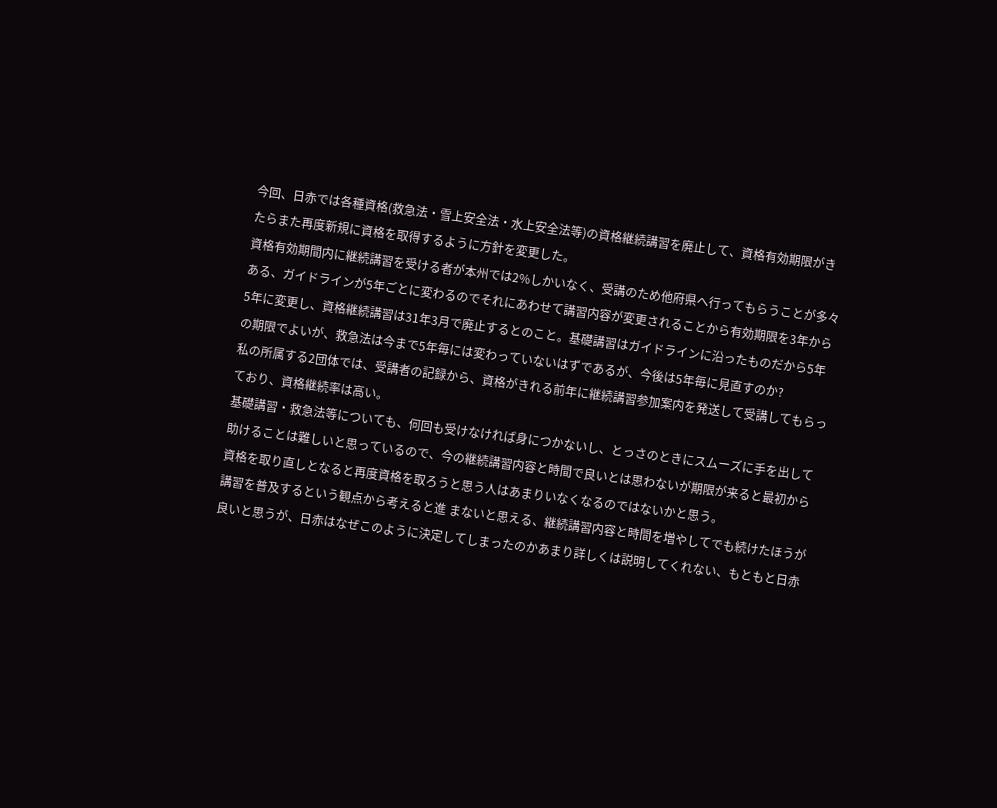今回、日赤では各種資格(救急法・雪上安全法・水上安全法等)の資格継続講習を廃止して、資格有効期限がきたらまた再度新規に資格を取得するように方針を変更した。
資格有効期間内に継続講習を受ける者が本州では2%しかいなく、受講のため他府県へ行ってもらうことが多々ある、ガイドラインが5年ごとに変わるのでそれにあわせて講習内容が変更されることから有効期限を3年から5年に変更し、資格継続講習は31年3月で廃止するとのこと。基礎講習はガイドラインに沿ったものだから5年の期限でよいが、救急法は今まで5年毎には変わっていないはずであるが、今後は5年毎に見直すのか?
私の所属する2団体では、受講者の記録から、資格がきれる前年に継続講習参加案内を発送して受講してもらっており、資格継続率は高い。
基礎講習・救急法等についても、何回も受けなければ身につかないし、とっさのときにスムーズに手を出して助けることは難しいと思っているので、今の継続講習内容と時間で良いとは思わないが期限が来ると最初から資格を取り直しとなると再度資格を取ろうと思う人はあまりいなくなるのではないかと思う。
講習を普及するという観点から考えると進 まないと思える、継続講習内容と時間を増やしてでも続けたほうが良いと思うが、日赤はなぜこのように決定してしまったのかあまり詳しくは説明してくれない、もともと日赤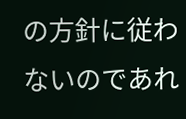の方針に従わないのであれ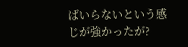ばいらないという感じが強かったが?